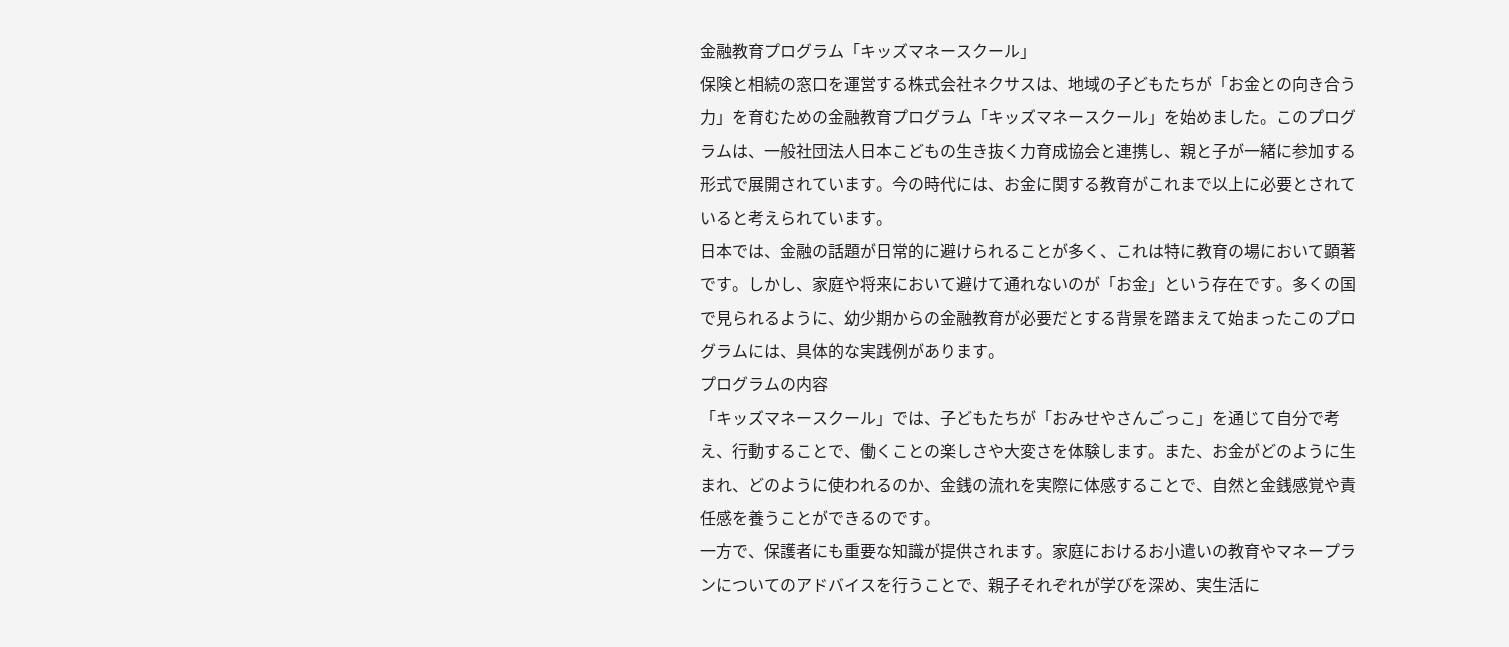金融教育プログラム「キッズマネースクール」
保険と相続の窓口を運営する株式会社ネクサスは、地域の子どもたちが「お金との向き合う力」を育むための金融教育プログラム「キッズマネースクール」を始めました。このプログラムは、一般社団法人日本こどもの生き抜く力育成協会と連携し、親と子が一緒に参加する形式で展開されています。今の時代には、お金に関する教育がこれまで以上に必要とされていると考えられています。
日本では、金融の話題が日常的に避けられることが多く、これは特に教育の場において顕著です。しかし、家庭や将来において避けて通れないのが「お金」という存在です。多くの国で見られるように、幼少期からの金融教育が必要だとする背景を踏まえて始まったこのプログラムには、具体的な実践例があります。
プログラムの内容
「キッズマネースクール」では、子どもたちが「おみせやさんごっこ」を通じて自分で考え、行動することで、働くことの楽しさや大変さを体験します。また、お金がどのように生まれ、どのように使われるのか、金銭の流れを実際に体感することで、自然と金銭感覚や責任感を養うことができるのです。
一方で、保護者にも重要な知識が提供されます。家庭におけるお小遣いの教育やマネープランについてのアドバイスを行うことで、親子それぞれが学びを深め、実生活に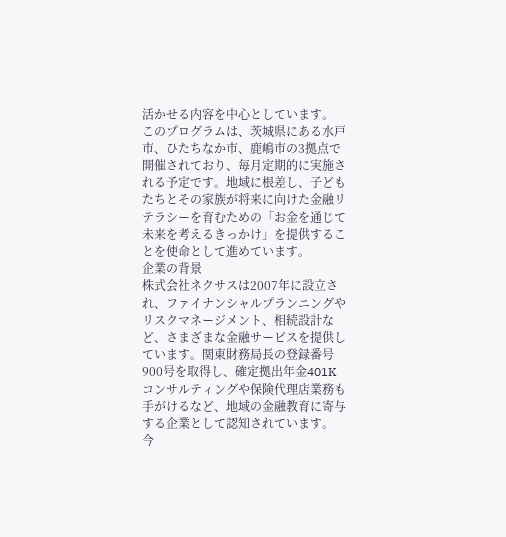活かせる内容を中心としています。
このプログラムは、茨城県にある水戸市、ひたちなか市、鹿嶋市の3拠点で開催されており、毎月定期的に実施される予定です。地域に根差し、子どもたちとその家族が将来に向けた金融リテラシーを育むための「お金を通じて未来を考えるきっかけ」を提供することを使命として進めています。
企業の背景
株式会社ネクサスは2007年に設立され、ファイナンシャルプランニングやリスクマネージメント、相続設計など、さまざまな金融サービスを提供しています。関東財務局長の登録番号900号を取得し、確定拠出年金401Kコンサルティングや保険代理店業務も手がけるなど、地域の金融教育に寄与する企業として認知されています。
今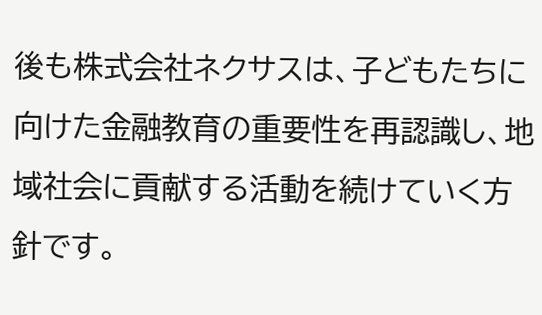後も株式会社ネクサスは、子どもたちに向けた金融教育の重要性を再認識し、地域社会に貢献する活動を続けていく方針です。